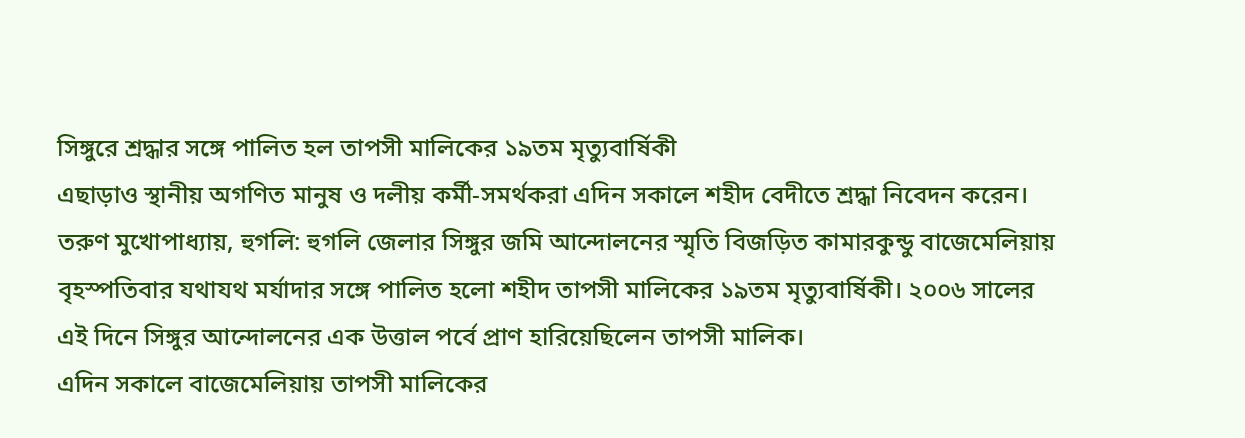সিঙ্গুরে শ্রদ্ধার সঙ্গে পালিত হল তাপসী মালিকের ১৯তম মৃত্যুবার্ষিকী
এছাড়াও স্থানীয় অগণিত মানুষ ও দলীয় কর্মী-সমর্থকরা এদিন সকালে শহীদ বেদীতে শ্রদ্ধা নিবেদন করেন।
তরুণ মুখোপাধ্যায়, হুগলি: হুগলি জেলার সিঙ্গুর জমি আন্দোলনের স্মৃতি বিজড়িত কামারকুন্ডু বাজেমেলিয়ায় বৃহস্পতিবার যথাযথ মর্যাদার সঙ্গে পালিত হলো শহীদ তাপসী মালিকের ১৯তম মৃত্যুবার্ষিকী। ২০০৬ সালের এই দিনে সিঙ্গুর আন্দোলনের এক উত্তাল পর্বে প্রাণ হারিয়েছিলেন তাপসী মালিক।
এদিন সকালে বাজেমেলিয়ায় তাপসী মালিকের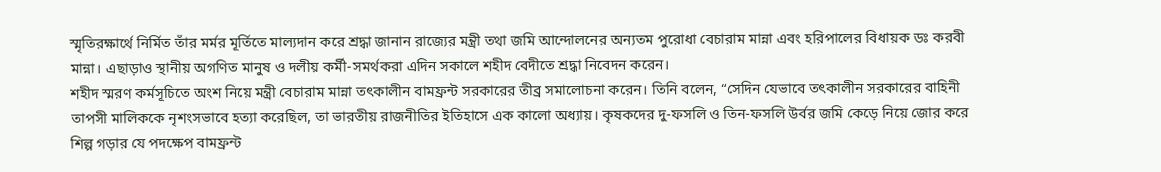স্মৃতিরক্ষার্থে নির্মিত তাঁর মর্মর মূর্তিতে মাল্যদান করে শ্রদ্ধা জানান রাজ্যের মন্ত্রী তথা জমি আন্দোলনের অন্যতম পুরোধা বেচারাম মান্না এবং হরিপালের বিধায়ক ডঃ করবী মান্না। এছাড়াও স্থানীয় অগণিত মানুষ ও দলীয় কর্মী-সমর্থকরা এদিন সকালে শহীদ বেদীতে শ্রদ্ধা নিবেদন করেন।
শহীদ স্মরণ কর্মসূচিতে অংশ নিয়ে মন্ত্রী বেচারাম মান্না তৎকালীন বামফ্রন্ট সরকারের তীব্র সমালোচনা করেন। তিনি বলেন, “সেদিন যেভাবে তৎকালীন সরকারের বাহিনী তাপসী মালিককে নৃশংসভাবে হত্যা করেছিল, তা ভারতীয় রাজনীতির ইতিহাসে এক কালো অধ্যায়। কৃষকদের দু-ফসলি ও তিন-ফসলি উর্বর জমি কেড়ে নিয়ে জোর করে শিল্প গড়ার যে পদক্ষেপ বামফ্রন্ট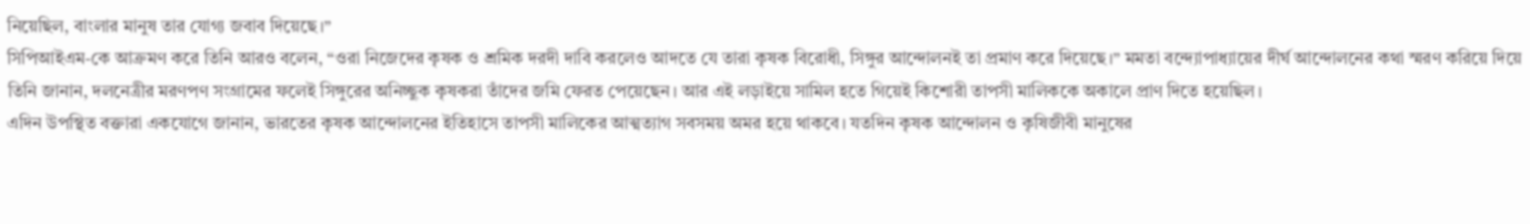নিয়েছিল, বাংলার মানুষ তার যোগ্য জবাব দিয়েছে।”
সিপিআইএম-কে আক্রমণ করে তিনি আরও বলেন, “ওরা নিজেদের কৃষক ও শ্রমিক দরদী দাবি করলেও আদতে যে তারা কৃষক বিরোধী, সিঙ্গুর আন্দোলনই তা প্রমাণ করে দিয়েছে।” মমতা বন্দ্যোপাধ্যায়ের দীর্ঘ আন্দোলনের কথা স্মরণ করিয়ে দিয়ে তিনি জানান, দলনেত্রীর মরণপণ সংগ্রামের ফলেই সিঙ্গুরের অনিচ্ছুক কৃষকরা তাঁদের জমি ফেরত পেয়েছেন। আর এই লড়াইয়ে সামিল হতে গিয়েই কিশোরী তাপসী মালিককে অকালে প্রাণ দিতে হয়েছিল।
এদিন উপস্থিত বক্তারা একযোগে জানান, ভারতের কৃষক আন্দোলনের ইতিহাসে তাপসী মালিকের আত্মত্যাগ সবসময় অমর হয়ে থাকবে। যতদিন কৃষক আন্দোলন ও কৃষিজীবী মানুষের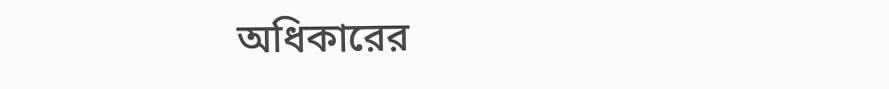অধিকারের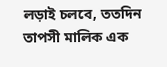লড়াই চলবে, ততদিন তাপসী মালিক এক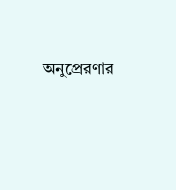অনুপ্রেরণার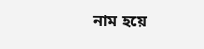নাম হয়ে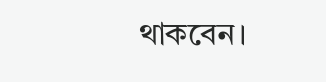থাকবেন।